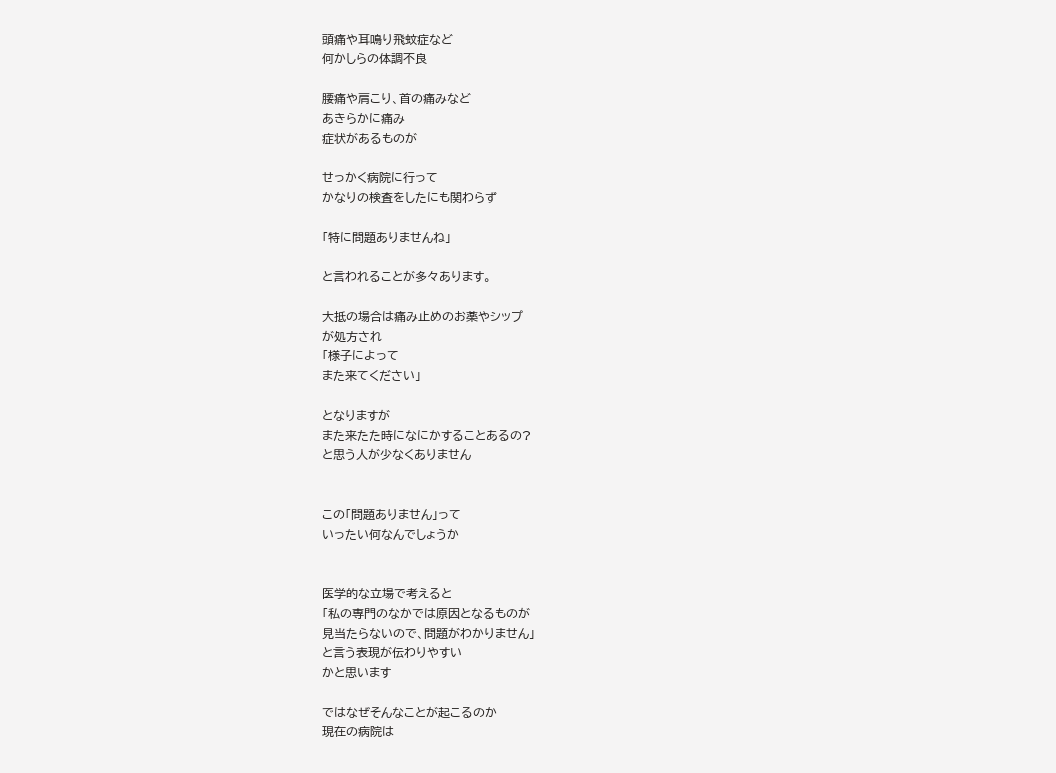頭痛や耳鳴り飛蚊症など
何かしらの体調不良

腰痛や肩こり、首の痛みなど
あきらかに痛み
症状があるものが

せっかく病院に行って
かなりの検査をしたにも関わらず

「特に問題ありませんね」

と言われることが多々あります。

大抵の場合は痛み止めのお薬やシップ
が処方され
「様子によって
また来てください」

となりますが
また来たた時になにかすることあるの?
と思う人が少なくありません


この「問題ありません」って
いったい何なんでしょうか


医学的な立場で考えると
「私の専門のなかでは原因となるものが
見当たらないので、問題がわかりません」
と言う表現が伝わりやすい
かと思います

ではなぜそんなことが起こるのか
現在の病院は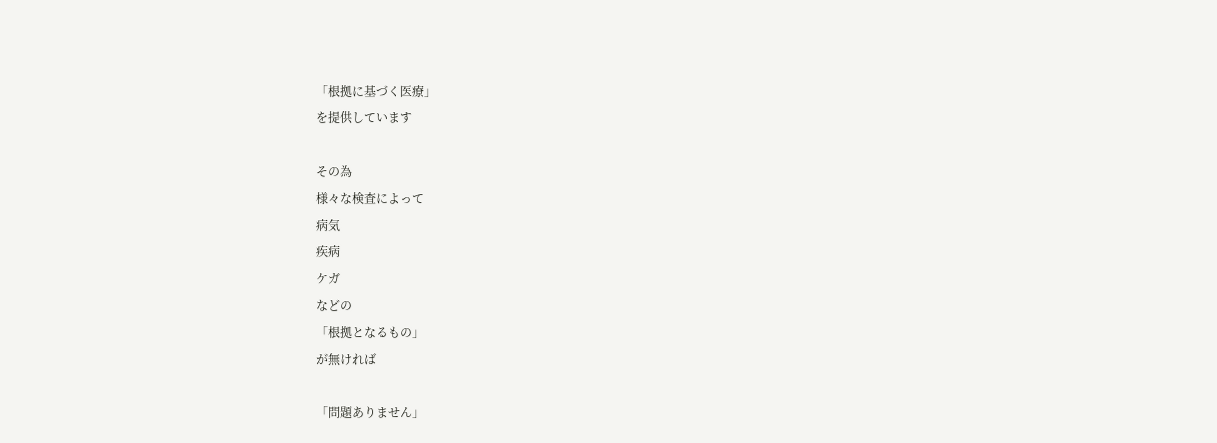「根拠に基づく医療」
を提供しています

その為
様々な検査によって
病気
疾病
ケガ
などの
「根拠となるもの」
が無ければ

「問題ありません」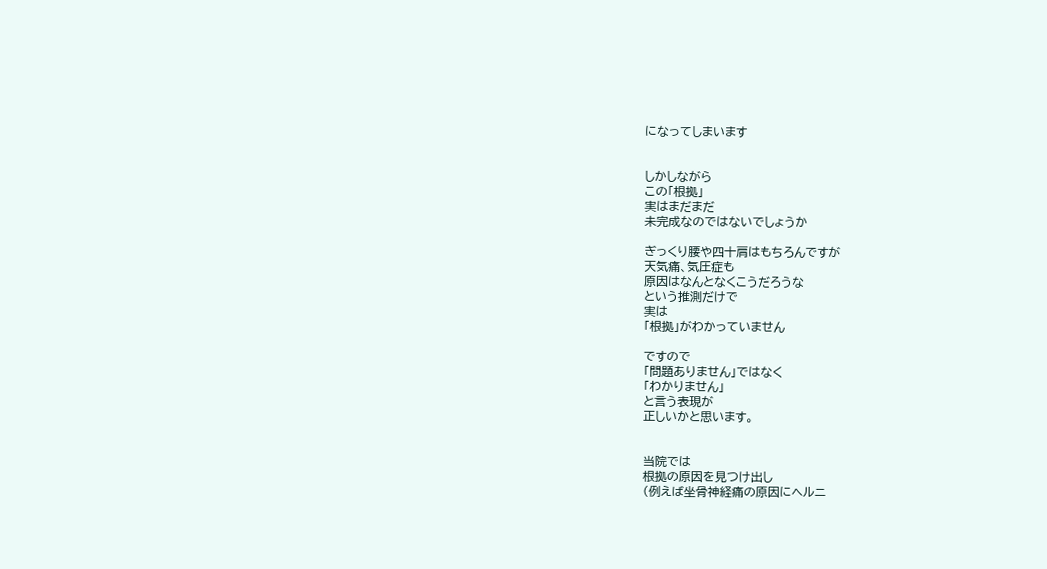になってしまいます


しかしながら
この「根拠」
実はまだまだ
未完成なのではないでしょうか

ぎっくり腰や四十肩はもちろんですが
天気痛、気圧症も
原因はなんとなくこうだろうな
という推測だけで
実は
「根拠」がわかっていません

ですので
「問題ありません」ではなく
「わかりません」
と言う表現が
正しいかと思います。


当院では
根拠の原因を見つけ出し
(例えば坐骨神経痛の原因にヘルニ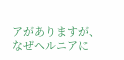アがありますが、なぜヘルニアに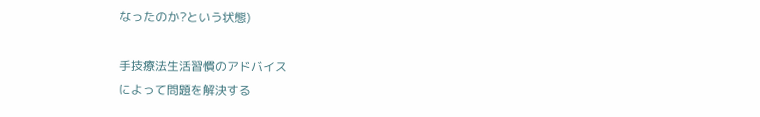なったのか?という状態)

手技療法生活習慣のアドバイス
によって問題を解決する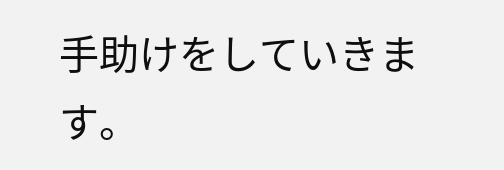手助けをしていきます。